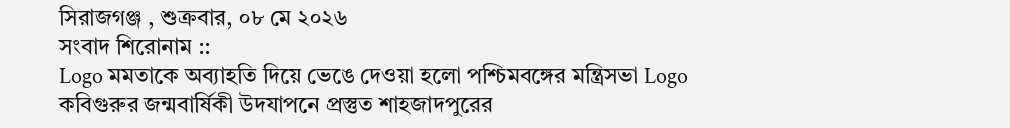সিরাজগঞ্জ , শুক্রবার, ০৮ মে ২০২৬
সংবাদ শিরোনাম ::
Logo মমতাকে অব্যাহতি দিয়ে ভেঙে দেওয়া হলো পশ্চিমবঙ্গের মন্ত্রিসভা Logo কবিগুরুর জন্মবার্ষিকী উদযাপনে প্রস্তুত শাহজাদপুরের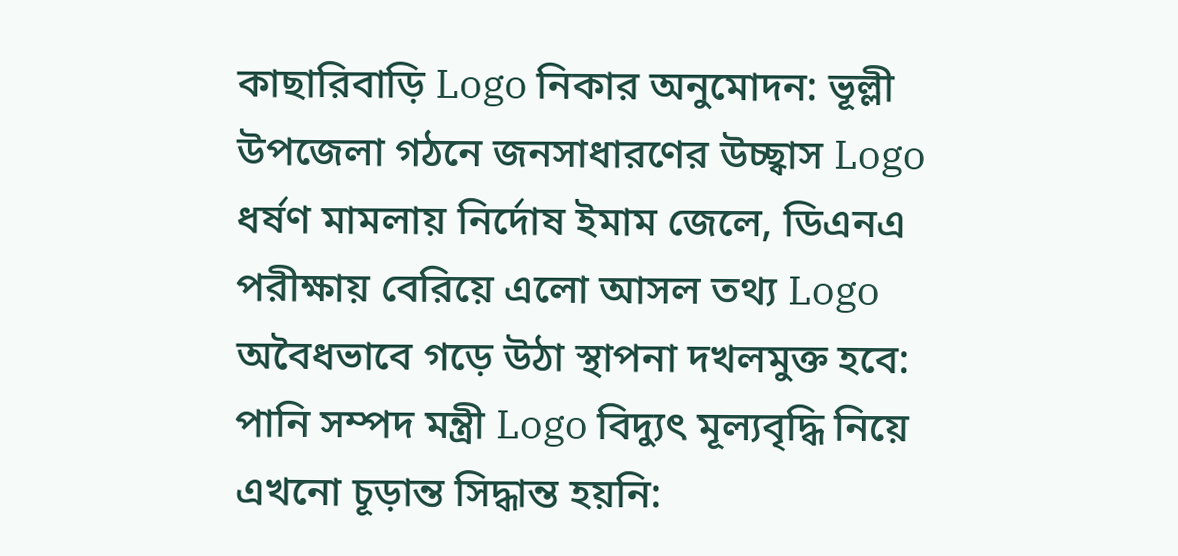কাছারিবাড়ি Logo নিকার অনুমোদন: ভূল্লী উপজেলা গঠনে জনসাধারণের উচ্ছ্বাস Logo ধর্ষণ মামলায় নির্দোষ ইমাম জেলে, ডিএনএ পরীক্ষায় বেরিয়ে এলো আসল তথ্য Logo অবৈধভাবে গড়ে উঠা স্থাপনা দখলমুক্ত হবে: পানি সম্পদ মন্ত্রী Logo বিদ্যুৎ মূল্যবৃদ্ধি নিয়ে এখনো চূড়ান্ত সিদ্ধান্ত হয়নি: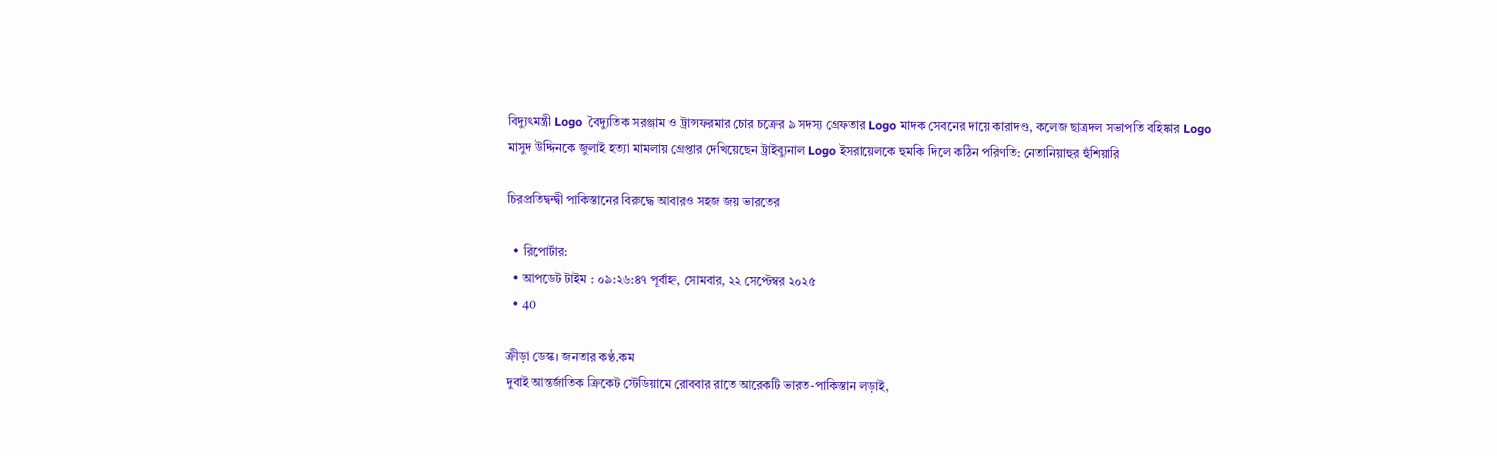বিদ্যুৎমন্ত্রী Logo  বৈদ্যুতিক সরঞ্জাম ও ট্রান্সফরমার চোর চক্রের ৯ সদস্য গ্রেফতার Logo মাদক সেবনের দায়ে কারাদণ্ড, কলেজ ছাত্রদল সভাপতি বহিষ্কার Logo মাসুদ উদ্দিনকে জুলাই হত্যা মামলায় গ্রেপ্তার দেখিয়েছেন ট্রাইব্যুনাল Logo ইসরায়েলকে হুমকি দিলে কঠিন পরিণতি: নেতানিয়াহুর হুঁশিয়ারি

চিরপ্রতিদ্বন্দ্বী পাকিস্তানের বিরুদ্ধে আবারও সহজ জয় ভারতের

  • রিপোর্টার:
  • আপডেট টাইম : ০৯:২৬:৪৭ পূর্বাহ্ন, সোমবার, ২২ সেপ্টেম্বর ২০২৫
  • 40

ক্রীড়া ডেস্ক। জনতার কণ্ঠ.কম
দুবাই আন্তর্জাতিক ক্রিকেট স্টেডিয়ামে রোববার রাতে আরেকটি ভারত-পাকিস্তান লড়াই,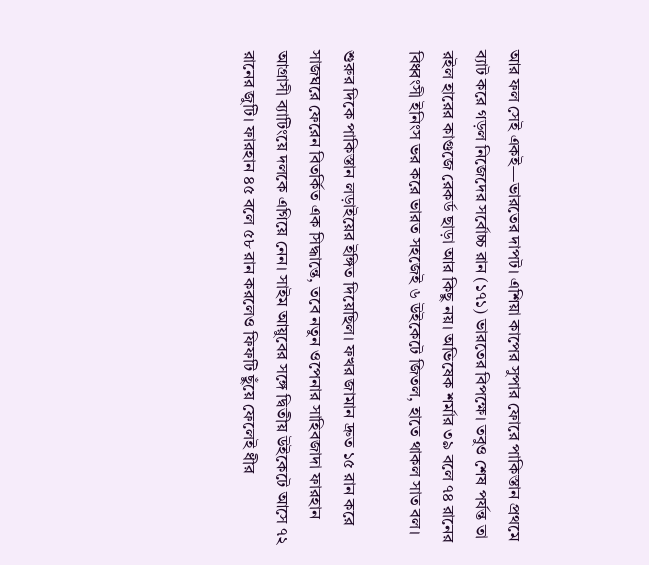আর ফল সেই একই—ভারতের দাপট। এশিয়া কাপের সুপার ফোরে পাকিস্তান প্রথমে ব্যাট করে গড়ল নিজেদের সর্বোচ্চ রান (১৭১) ভারতের বিপক্ষে। তবুও শেষ পর্যন্ত তা রইল হারের কাগুজে রেকর্ড ছাড়া আর কিছু নয়। অভিষেক শর্মার ৩৯ বলে ৭৪ রানের বিধ্বংসী ইনিংস ভর করে ভারত সহজেই ৬ উইকেটে জিতল, হাতে থাকল সাত বল।

শুরুর দিকে পাকিস্তান লড়াইয়ের ইঙ্গিত দিয়েছিল। ফখর জামান দ্রুত ১৫ রান করে সাজঘরে ফেরেন বিতর্কিত এক সিদ্ধান্তে, তবে নতুন ওপেনার সাহিবজাদা ফারহান আগ্রাসী ব্যাটিংয়ে দলকে এগিয়ে নেন। সাইম আয়ুবের সঙ্গে দ্বিতীয় উইকেটে আসে ৭২ রানের জুটি। ফারহান ৪৫ বলে ৫৮ রান করলেও ফিফটি ছুঁয়ে ফেলেই ধীর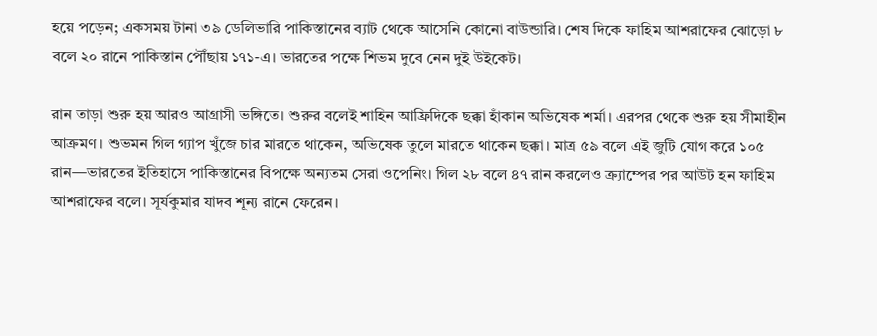হয়ে পড়েন; একসময় টানা ৩৯ ডেলিভারি পাকিস্তানের ব্যাট থেকে আসেনি কোনো বাউন্ডারি। শেষ দিকে ফাহিম আশরাফের ঝোড়ো ৮ বলে ২০ রানে পাকিস্তান পৌঁছায় ১৭১-এ। ভারতের পক্ষে শিভম দুবে নেন দুই উইকেট।

রান তাড়া শুরু হয় আরও আগ্রাসী ভঙ্গিতে। শুরুর বলেই শাহিন আফ্রিদিকে ছক্কা হাঁকান অভিষেক শর্মা। এরপর থেকে শুরু হয় সীমাহীন আক্রমণ। শুভমন গিল গ্যাপ খুঁজে চার মারতে থাকেন, অভিষেক তুলে মারতে থাকেন ছক্কা। মাত্র ৫৯ বলে এই জুটি যোগ করে ১০৫ রান—ভারতের ইতিহাসে পাকিস্তানের বিপক্ষে অন্যতম সেরা ওপেনিং। গিল ২৮ বলে ৪৭ রান করলেও ক্র্যাম্পের পর আউট হন ফাহিম আশরাফের বলে। সূর্যকুমার যাদব শূন্য রানে ফেরেন।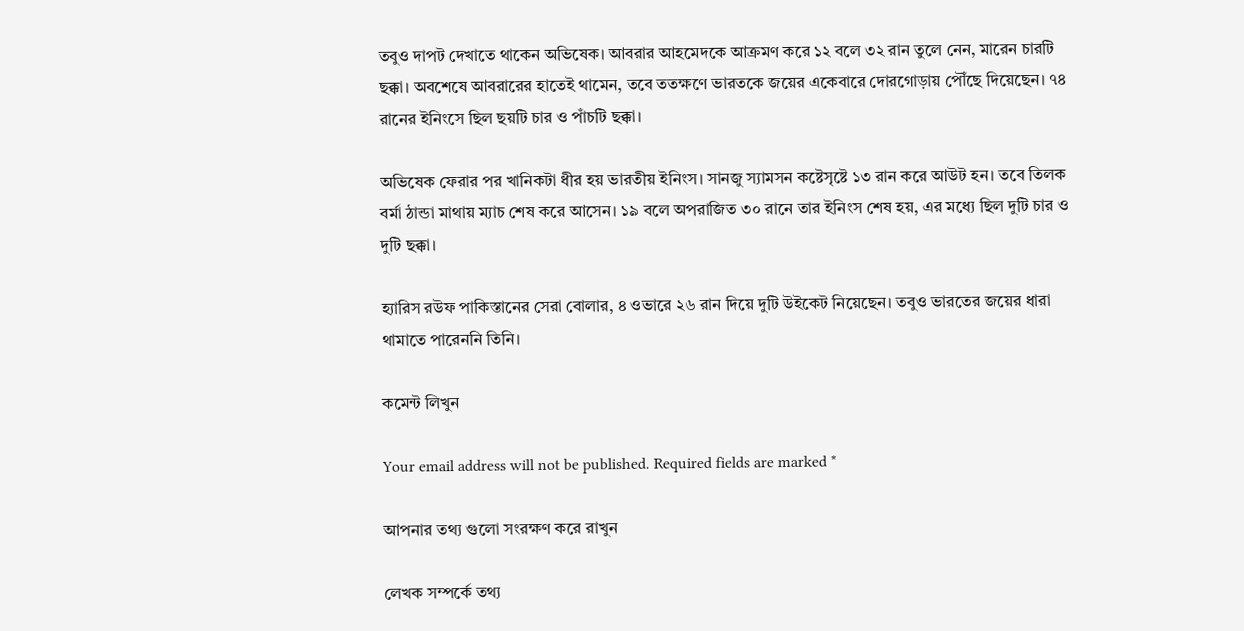তবুও দাপট দেখাতে থাকেন অভিষেক। আবরার আহমেদকে আক্রমণ করে ১২ বলে ৩২ রান তুলে নেন, মারেন চারটি ছক্কা। অবশেষে আবরারের হাতেই থামেন, তবে ততক্ষণে ভারতকে জয়ের একেবারে দোরগোড়ায় পৌঁছে দিয়েছেন। ৭৪ রানের ইনিংসে ছিল ছয়টি চার ও পাঁচটি ছক্কা।

অভিষেক ফেরার পর খানিকটা ধীর হয় ভারতীয় ইনিংস। সানজু স্যামসন কষ্টেসৃষ্টে ১৩ রান করে আউট হন। তবে তিলক বর্মা ঠান্ডা মাথায় ম্যাচ শেষ করে আসেন। ১৯ বলে অপরাজিত ৩০ রানে তার ইনিংস শেষ হয়, এর মধ্যে ছিল দুটি চার ও দুটি ছক্কা।

হ্যারিস রউফ পাকিস্তানের সেরা বোলার, ৪ ওভারে ২৬ রান দিয়ে দুটি উইকেট নিয়েছেন। তবুও ভারতের জয়ের ধারা থামাতে পারেননি তিনি।

কমেন্ট লিখুন

Your email address will not be published. Required fields are marked *

আপনার তথ্য গুলো সংরক্ষণ করে রাখুন

লেখক সম্পর্কে তথ্য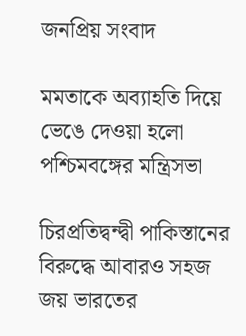জনপ্রিয় সংবাদ

মমতাকে অব্যাহতি দিয়ে ভেঙে দেওয়া হলো পশ্চিমবঙ্গের মন্ত্রিসভা

চিরপ্রতিদ্বন্দ্বী পাকিস্তানের বিরুদ্ধে আবারও সহজ জয় ভারতের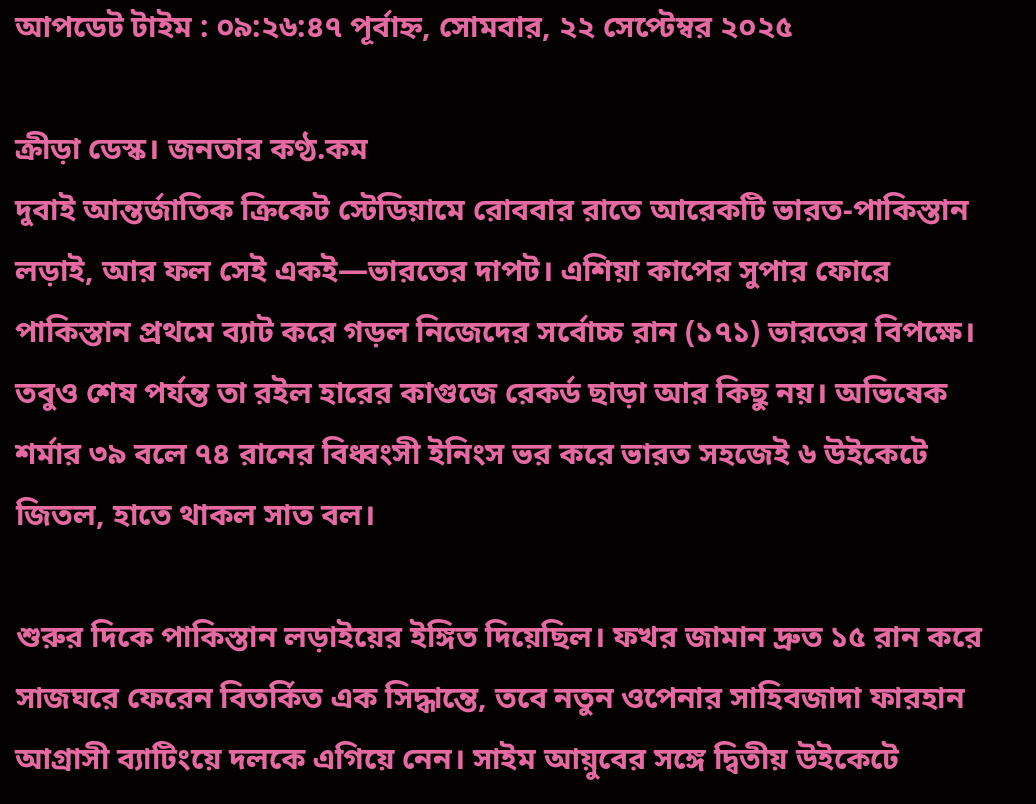আপডেট টাইম : ০৯:২৬:৪৭ পূর্বাহ্ন, সোমবার, ২২ সেপ্টেম্বর ২০২৫

ক্রীড়া ডেস্ক। জনতার কণ্ঠ.কম
দুবাই আন্তর্জাতিক ক্রিকেট স্টেডিয়ামে রোববার রাতে আরেকটি ভারত-পাকিস্তান লড়াই, আর ফল সেই একই—ভারতের দাপট। এশিয়া কাপের সুপার ফোরে পাকিস্তান প্রথমে ব্যাট করে গড়ল নিজেদের সর্বোচ্চ রান (১৭১) ভারতের বিপক্ষে। তবুও শেষ পর্যন্ত তা রইল হারের কাগুজে রেকর্ড ছাড়া আর কিছু নয়। অভিষেক শর্মার ৩৯ বলে ৭৪ রানের বিধ্বংসী ইনিংস ভর করে ভারত সহজেই ৬ উইকেটে জিতল, হাতে থাকল সাত বল।

শুরুর দিকে পাকিস্তান লড়াইয়ের ইঙ্গিত দিয়েছিল। ফখর জামান দ্রুত ১৫ রান করে সাজঘরে ফেরেন বিতর্কিত এক সিদ্ধান্তে, তবে নতুন ওপেনার সাহিবজাদা ফারহান আগ্রাসী ব্যাটিংয়ে দলকে এগিয়ে নেন। সাইম আয়ুবের সঙ্গে দ্বিতীয় উইকেটে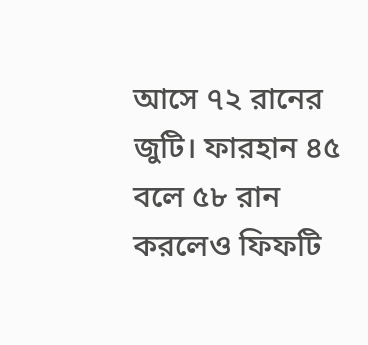আসে ৭২ রানের জুটি। ফারহান ৪৫ বলে ৫৮ রান করলেও ফিফটি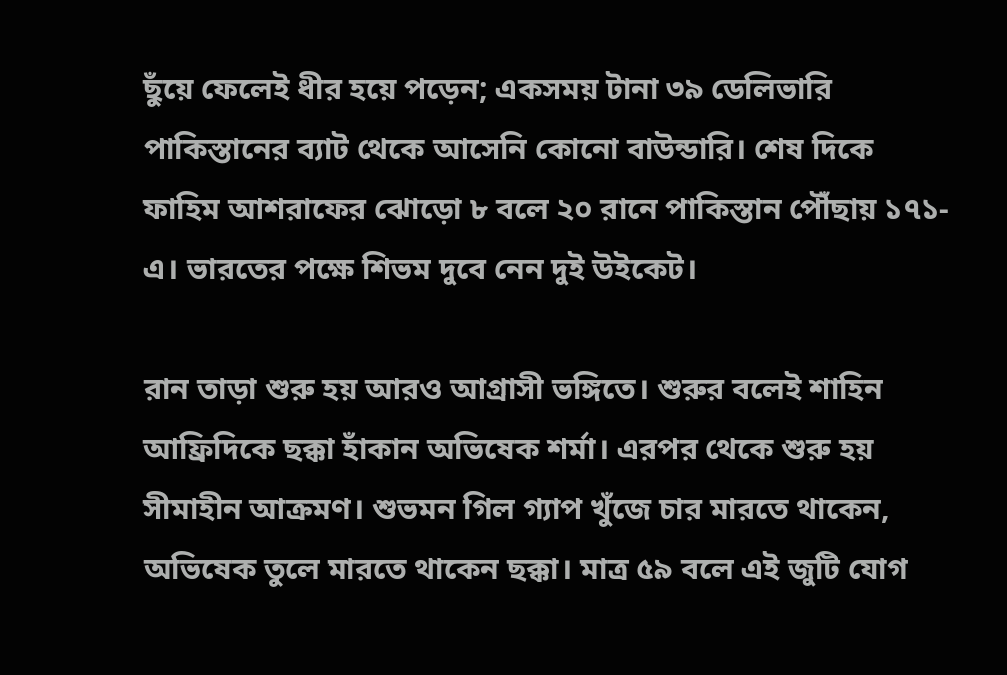ছুঁয়ে ফেলেই ধীর হয়ে পড়েন; একসময় টানা ৩৯ ডেলিভারি পাকিস্তানের ব্যাট থেকে আসেনি কোনো বাউন্ডারি। শেষ দিকে ফাহিম আশরাফের ঝোড়ো ৮ বলে ২০ রানে পাকিস্তান পৌঁছায় ১৭১-এ। ভারতের পক্ষে শিভম দুবে নেন দুই উইকেট।

রান তাড়া শুরু হয় আরও আগ্রাসী ভঙ্গিতে। শুরুর বলেই শাহিন আফ্রিদিকে ছক্কা হাঁকান অভিষেক শর্মা। এরপর থেকে শুরু হয় সীমাহীন আক্রমণ। শুভমন গিল গ্যাপ খুঁজে চার মারতে থাকেন, অভিষেক তুলে মারতে থাকেন ছক্কা। মাত্র ৫৯ বলে এই জুটি যোগ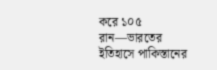করে ১০৫ রান—ভারতের ইতিহাসে পাকিস্তানের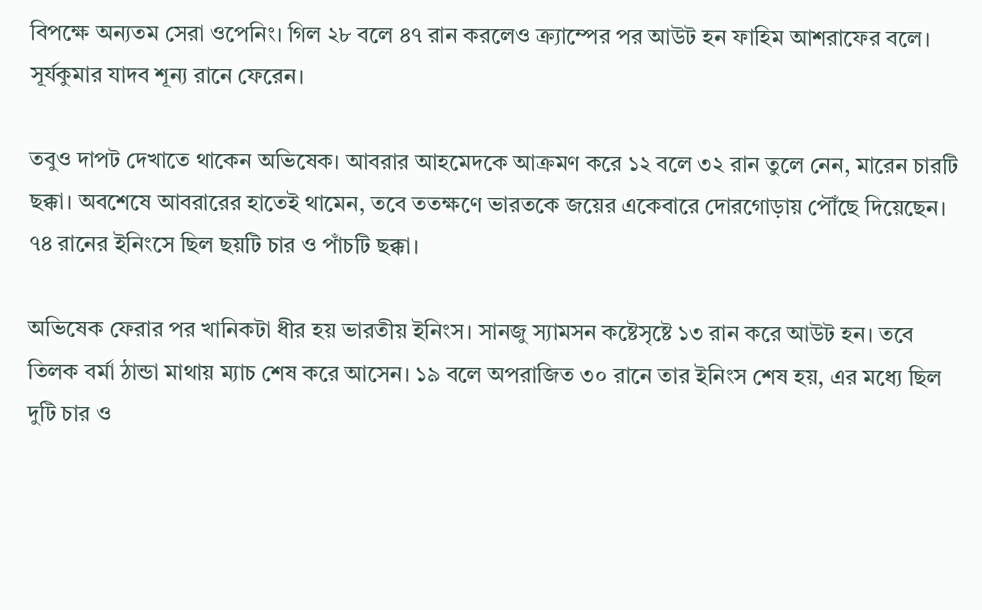বিপক্ষে অন্যতম সেরা ওপেনিং। গিল ২৮ বলে ৪৭ রান করলেও ক্র্যাম্পের পর আউট হন ফাহিম আশরাফের বলে। সূর্যকুমার যাদব শূন্য রানে ফেরেন।

তবুও দাপট দেখাতে থাকেন অভিষেক। আবরার আহমেদকে আক্রমণ করে ১২ বলে ৩২ রান তুলে নেন, মারেন চারটি ছক্কা। অবশেষে আবরারের হাতেই থামেন, তবে ততক্ষণে ভারতকে জয়ের একেবারে দোরগোড়ায় পৌঁছে দিয়েছেন। ৭৪ রানের ইনিংসে ছিল ছয়টি চার ও পাঁচটি ছক্কা।

অভিষেক ফেরার পর খানিকটা ধীর হয় ভারতীয় ইনিংস। সানজু স্যামসন কষ্টেসৃষ্টে ১৩ রান করে আউট হন। তবে তিলক বর্মা ঠান্ডা মাথায় ম্যাচ শেষ করে আসেন। ১৯ বলে অপরাজিত ৩০ রানে তার ইনিংস শেষ হয়, এর মধ্যে ছিল দুটি চার ও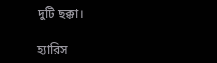দুটি ছক্কা।

হ্যারিস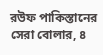রউফ পাকিস্তানের সেরা বোলার, ৪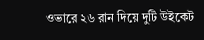ওভারে ২৬ রান দিয়ে দুটি উইকেট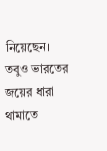নিয়েছেন। তবুও ভারতের জয়ের ধারা থামাতে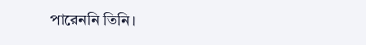পারেননি তিনি।